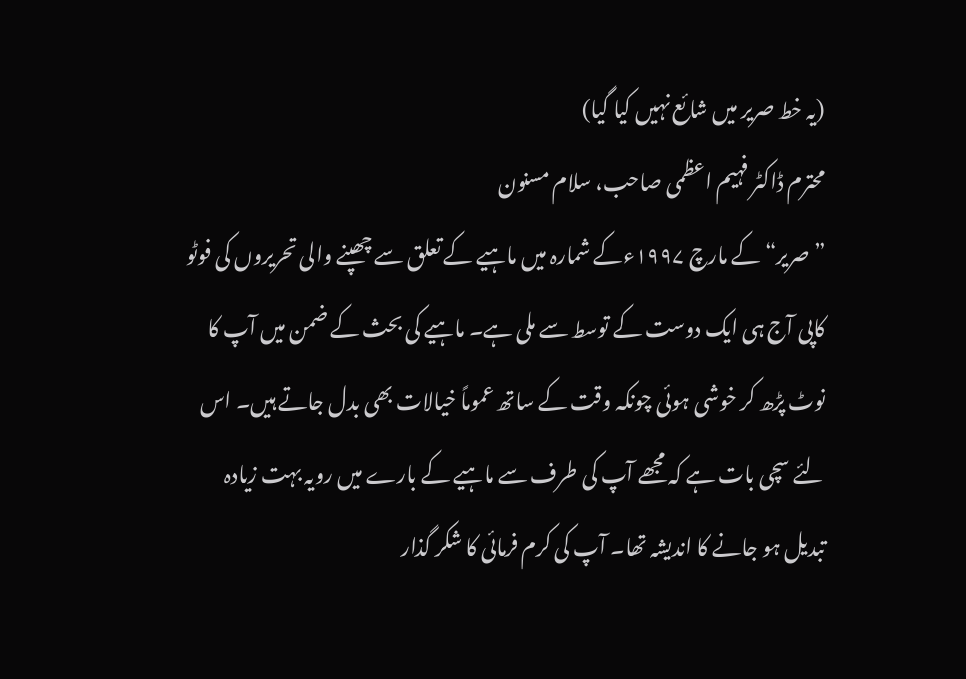(یہ خط صریر میں شائع نہیں کیا گیا)
محترم ڈاکٹر فہیم اعظمی صاحب، سلام مسنون
”صریر“ کے مارچ ۱۹۹۷ءکے شمارہ میں ماہیے کے تعلق سے چھپنے والی تحریروں کی فوٹو کاپی آج ہی ایک دوست کے توسط سے ملی ہے۔ ماہیے کی بحث کے ضمن میں آپ کا نوٹ پڑھ کر خوشی ہوئی چونکہ وقت کے ساتھ عموماً خیالات بھی بدل جاتے ہیں۔ اس لئے سچی بات ہے کہ مجھے آپ کی طرف سے ماہیے کے بارے میں رویہ بہت زیادہ تبدیل ہو جانے کا اندیشہ تھا۔ آپ کی کرم فرمائی کا شکر گذار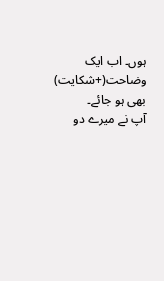ہوں۔ اب ایک وضاحت(+شکایت) بھی ہو جائے۔
آپ نے میرے دو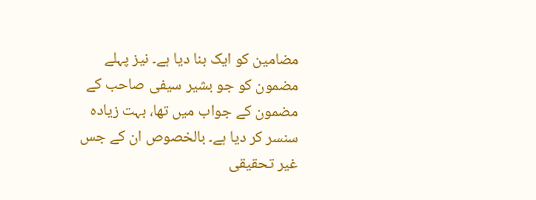مضامین کو ایک بنا دیا ہے۔ نیز پہلے مضمون کو جو بشیر سیفی صاحب کے مضمون کے جواب میں تھا، بہت زیادہ سنسر کر دیا ہے۔ بالخصوص ان کے جس غیر تحقیقی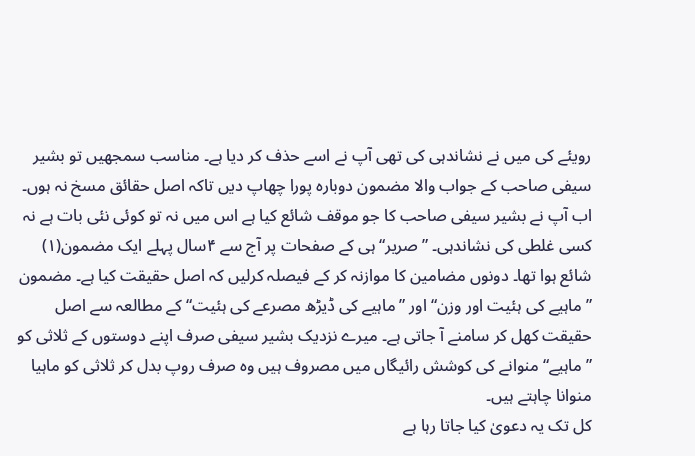رویئے کی میں نے نشاندہی کی تھی آپ نے اسے حذف کر دیا ہے۔ مناسب سمجھیں تو بشیر سیفی صاحب کے جواب والا مضمون دوبارہ پورا چھاپ دیں تاکہ اصل حقائق مسخ نہ ہوں۔ اب آپ نے بشیر سیفی صاحب کا جو موقف شائع کیا ہے اس میں نہ تو کوئی نئی بات ہے نہ کسی غلطی کی نشاندہی۔ ”صریر“ ہی کے صفحات پر آج سے ۴سال پہلے ایک مضمون(۱) شائع ہوا تھا۔ دونوں مضامین کا موازنہ کر کے فیصلہ کرلیں کہ اصل حقیقت کیا ہے۔ مضمون ”ماہیے کی ہئیت اور وزن“ اور ”ماہیے کی ڈیڑھ مصرعے کی ہئیت“ کے مطالعہ سے اصل حقیقت کھل کر سامنے آ جاتی ہے۔ میرے نزدیک بشیر سیفی صرف اپنے دوستوں کے ثلاثی کو ”ماہیے“ منوانے کی کوشش رائیگاں میں مصروف ہیں وہ صرف روپ بدل کر ثلاثی کو ماہیا منوانا چاہتے ہیں۔
کل تک یہ دعویٰ کیا جاتا رہا ہے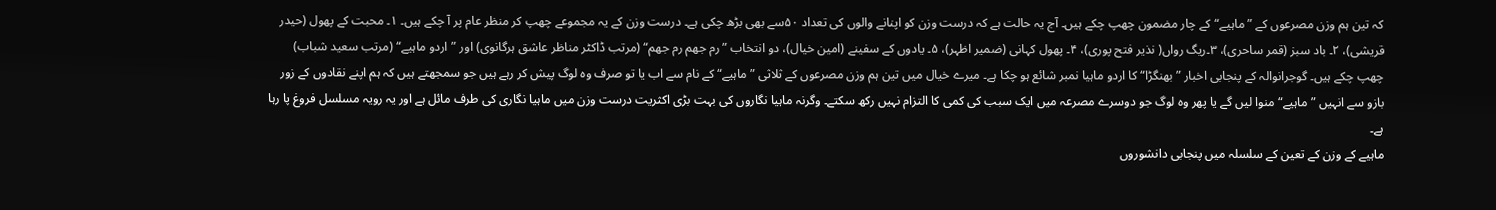کہ تین ہم وزن مصرعوں کے ”ماہیے“کے چار مضمون چھپ چکے ہیں۔ آج یہ حالت ہے کہ درست وزن کو اپنانے والوں کی تعداد ۵۰سے بھی بڑھ چکی ہے۔ درست وزن کے یہ مجموعے چھپ کر منظر عام پر آ چکے ہیں۔ ۱۔ محبت کے پھول (حیدر قریشی)، ۲۔ باد سبز (قمر ساحری)، ۳۔ریگ رواں( نذیر فتح پوری)، ۴۔ پھول کہانی (ضمیر اظہر)، ۵۔ یادوں کے سفینے (امین خیال)، دو انتخاب ”رم جھم رم جھم“ (مرتب ڈاکٹر مناظر عاشق ہرگانوی) اور ”اردو ماہیے“ (مرتب سعید شباب) چھپ چکے ہیں۔ گوجرانوالہ کے پنجابی اخبار ”بھنگڑا“ کا اردو ماہیا نمبر شائع ہو چکا ہے۔ میرے خیال میں تین ہم وزن مصرعوں کے ثلاثی ”ماہیے“ کے نام سے اب یا تو صرف وہ لوگ پیش کر رہے ہیں جو سمجھتے ہیں کہ ہم اپنے نقادوں کے زور بازو سے انہیں ”ماہیے“ منوا لیں گے یا پھر وہ لوگ جو دوسرے مصرعہ میں ایک سبب کی کمی کا التزام نہیں رکھ سکتے۔ وگرنہ ماہیا نگاروں کی بہت بڑی اکثریت درست وزن میں ماہیا نگاری کی طرف مائل ہے اور یہ رویہ مسلسل فروغ پا رہا ہے۔
ماہیے کے وزن کے تعین کے سلسلہ میں پنجابی دانشوروں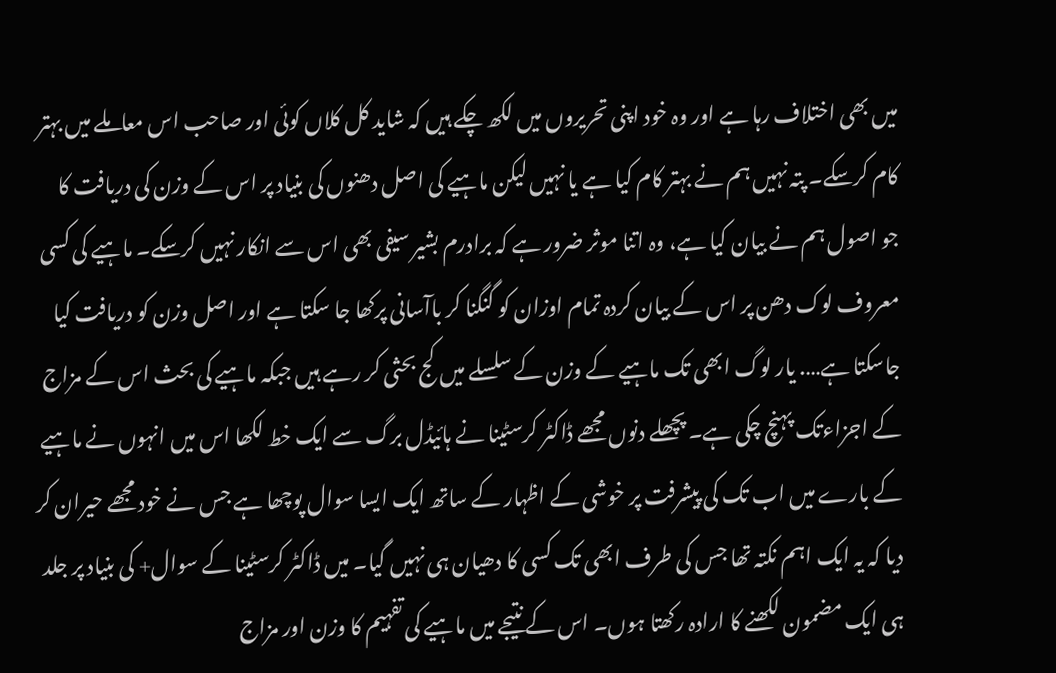میں بھی اختلاف رہا ہے اور وہ خود اپنی تحریروں میں لکھ چکے ہیں کہ شاید کل کلاں کوئی اور صاحب اس معاملے میں بہتر کام کرسکے۔ پتہ نہیں ہم نے بہتر کام کیا ہے یا نہیں لیکن ماہیے کی اصل دھنوں کی بنیاد پر اس کے وزن کی دریافت کا جو اصول ہم نے بیان کیا ہے، وہ اتنا موثر ضرور ہے کہ برادرم بشیر سیفی بھی اس سے انکار نہیں کرسکے۔ ماہیے کی کسی معروف لوک دھن پر اس کے بیان کردہ تمام اوزان کو گنگنا کر باآسانی پرکھا جا سکتا ہے اور اصل وزن کو دریافت کیا جاسکتا ہے…. یار لوگ ابھی تک ماہیے کے وزن کے سلسلے میں کج بحثی کر رہے ہیں جبکہ ماہیے کی بحث اس کے مزاج کے اجزاءتک پہنچ چکی ہے۔ پچھلے دنوں مجھے ڈاکٹر کرسٹینا نے ہائیڈل برگ سے ایک خط لکھا اس میں انہوں نے ماہیے کے بارے میں اب تک کی پیشرفت پر خوشی کے اظہار کے ساتھ ایک ایسا سوال پوچھا ہے جس نے خود مجھے حیران کر دیا کہ یہ ایک اہم نکتہ تھا جس کی طرف ابھی تک کسی کا دھیان ہی نہیں گیا۔ میں ڈاکٹر کرسٹینا کے سوال+ کی بنیاد پر جلد ہی ایک مضمون لکھنے کا ارادہ رکھتا ہوں۔ اس کے نتیجے میں ماہیے کی تفہیم کا وزن اور مزاج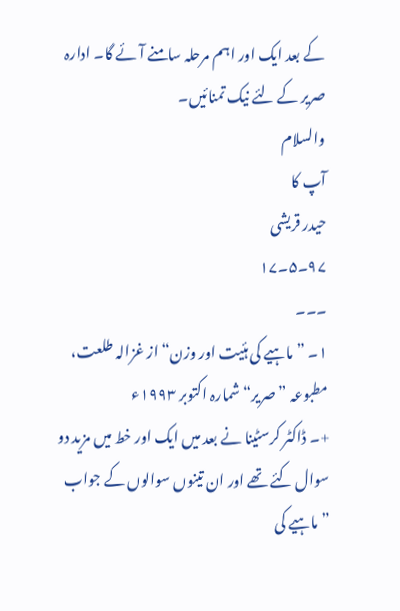کے بعد ایک اور اہم مرحلہ سامنے آئے گا۔ ادارہ صریر کے لئے نیک تمنائیں۔
والسلام
آپ کا
حیدر قریشی
۹۷۔۵۔۱۷
۔۔۔
۱۔ ”ماہیے کی ہئیت اور وزن“ از غزالہ طلعت، مطبوعہ ”صریر“ شمارہ اکتوبر ۱۹۹۳ء
+۔ ڈاکٹر کرسٹینا نے بعد میں ایک اور خط میں مزید دو سوال کئے تھے اور ان تینوں سوالوں کے جواب ”ماہیے کی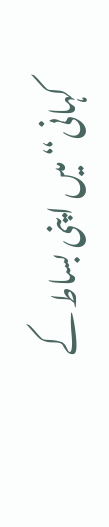کہانی“ میں اپنی بساط کے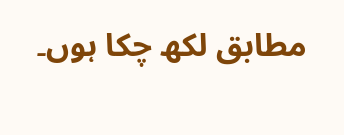مطابق لکھ چکا ہوں۔